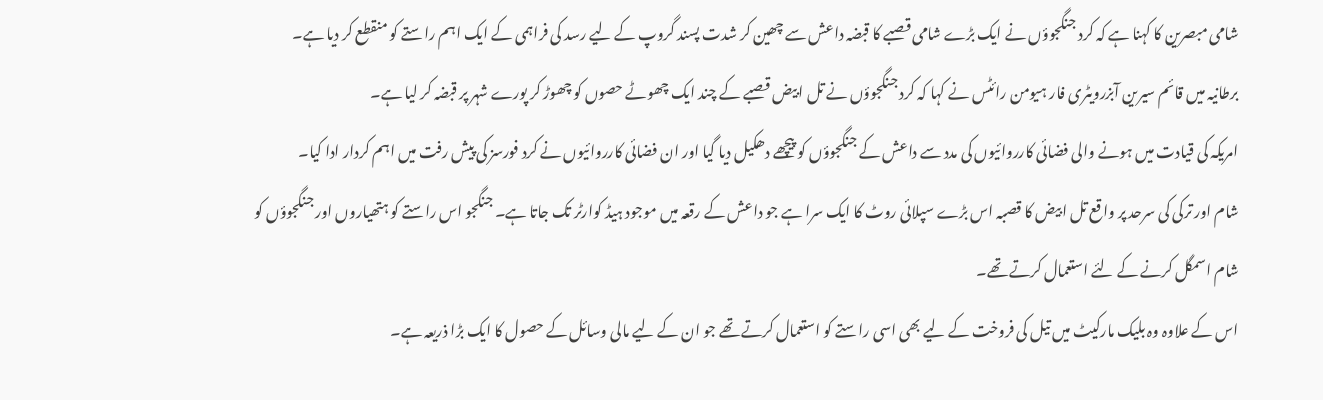شامی مبصرین کا کہنا ہے کہ کرد جنگجوؤں نے ایک بڑے شامی قصبے کا قبضہ داعش سے چھین کر شدت پسند گروپ کے لیے رسد کی فراہمی کے ایک اہم راستے کو منقطع کر دیا ہے۔
برطانیہ میں قائم سیرین آبزرویٹری فار ہیومن رائٹس نے کہا کہ کرد جنگجوؤں نے تل ابیض قصبے کے چند ایک چھوٹے حصوں کو چھوڑ کر پورے شہر پر قبضہ کر لیا ہے۔
امریکہ کی قیادت میں ہونے والی فضائی کارروائیوں کی مدد سے داعش کے جنگجوؤں کو پیچھے دھکیل دیا گیا اور ان فضائی کارروائیوں نے کرد فورسز کی پیش رفت میں اہم کردار ادا کیا۔
شام اور ترکی کی سرحد پر واقع تل ابیض کا قصبہ اس بڑے سپلائی روٹ کا ایک سرا ہے جو داعش کے رقعہ میں موجود ہیڈ کوارٹر تک جاتا ہے۔ جنگجو اس راستے کو ہتھیاروں اور جنگجوؤں کو شام اسمگل کرنے کے لئے استعمال کرتے تھے۔
اس کے علاوہ وہ بلیک مارکیٹ میں تیل کی فروخت کے لیے بھی اسی راستے کو استعمال کرتے تھے جو ان کے لیے مالی وسائل کے حصول کا ایک بڑا ذریعہ ہے۔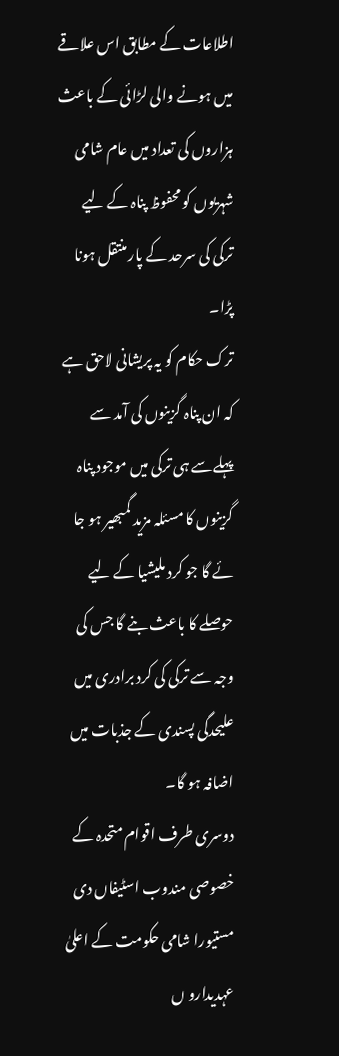اطلاعات کے مطابق اس علاقے میں ہونے والی لڑائی کے باعث ہزاروں کی تعداد میں عام شامی شہریوں کو محفوظ پناہ کے لیے ترکی کی سرحد کے پار منتقل ہونا پڑا۔
ترک حکام کو یہ پریشانی لاحق ہے کہ ان پناہ گزینوں کی آمد سے پہلےسے ہی ترکی میں موجود پناہ گزینوں کا مسئلہ مزید گمبھیر ہو جا ئے گا جو کرد ملیشیا کے لیے حوصلے کا باعث بنے گا جس کی وجہ سے ترکی کی کرد برادری میں علیحدگی پسندی کے جذبات میں اضافہ ہو گا۔
دوسری طرف اقوام متحدہ کے خصوصی مندوب اسٹیفاں دی مستیورا شامی حکومت کے اعلیٰ عہدیدارو ں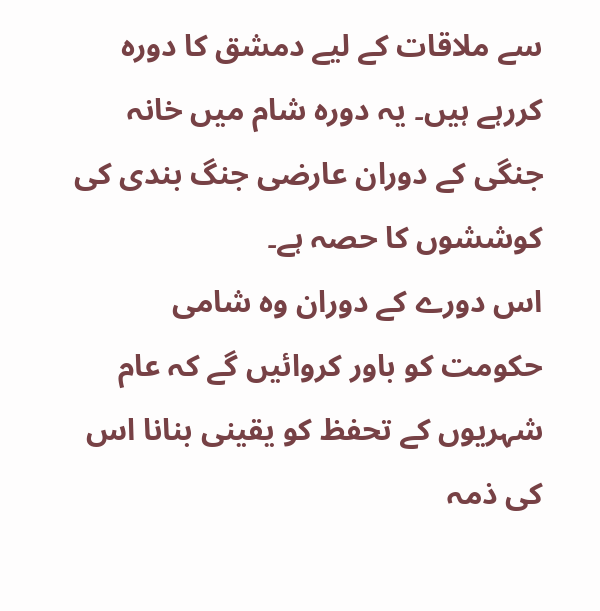سے ملاقات کے لیے دمشق کا دورہ کررہے ہیں۔ یہ دورہ شام میں خانہ جنگی کے دوران عارضی جنگ بندی کی کوششوں کا حصہ ہے۔
اس دورے کے دوران وہ شامی حکومت کو باور کروائیں گے کہ عام شہریوں کے تحفظ کو یقینی بنانا اس کی ذمہ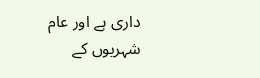داری ہے اور عام شہریوں کے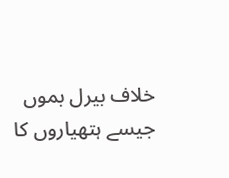خلاف بیرل بموں جیسے ہتھیاروں کا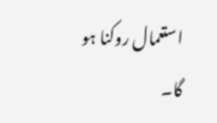استعمال روکنا ہو گا۔